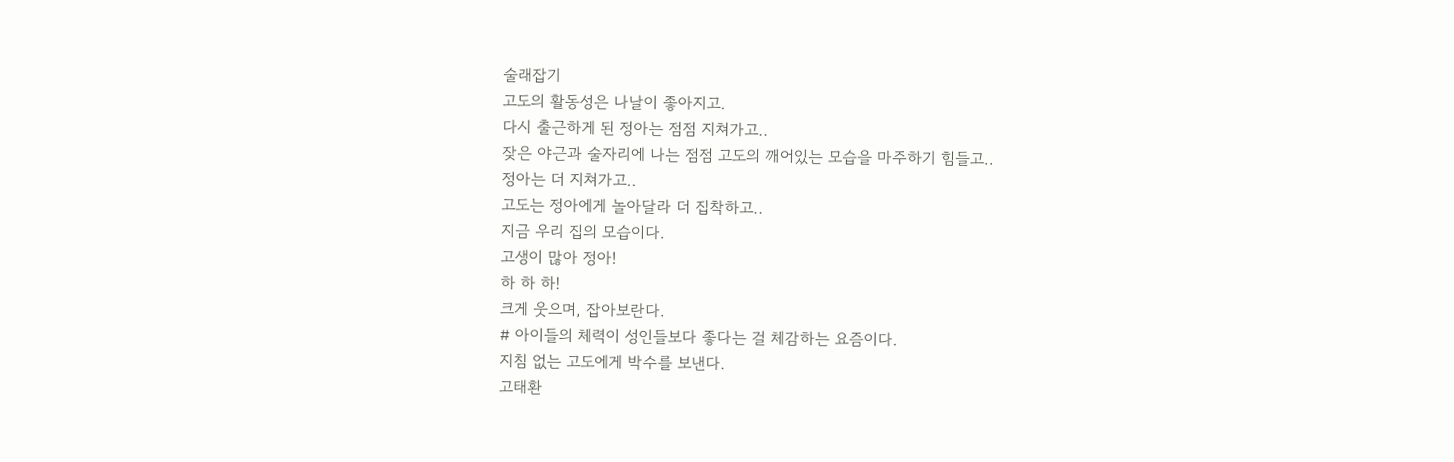술래잡기
고도의 활동성은 나날이 좋아지고.
다시 출근하게 된 정아는 점점 지쳐가고..
잦은 야근과 술자리에 나는 점점 고도의 깨어있는 모습을 마주하기 힘들고..
정아는 더 지쳐가고..
고도는 정아에게 놀아달라 더 집착하고..
지금 우리 집의 모습이다.
고생이 많아 정아!
하 하 하!
크게 웃으며, 잡아보란다.
# 아이들의 체력이 성인들보다 좋다는 걸 체감하는 요즘이다.
지침 없는 고도에게 박수를 보낸다.
고태환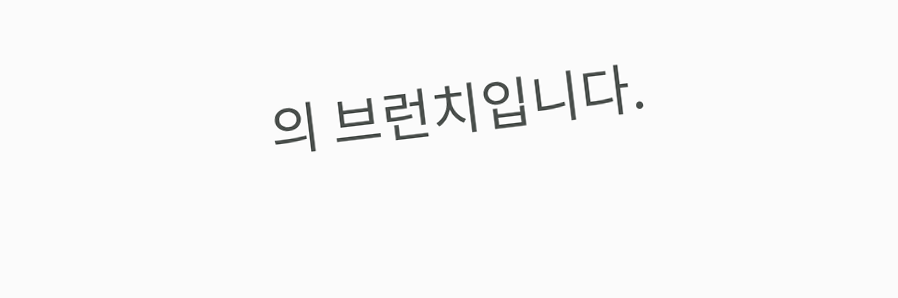의 브런치입니다.